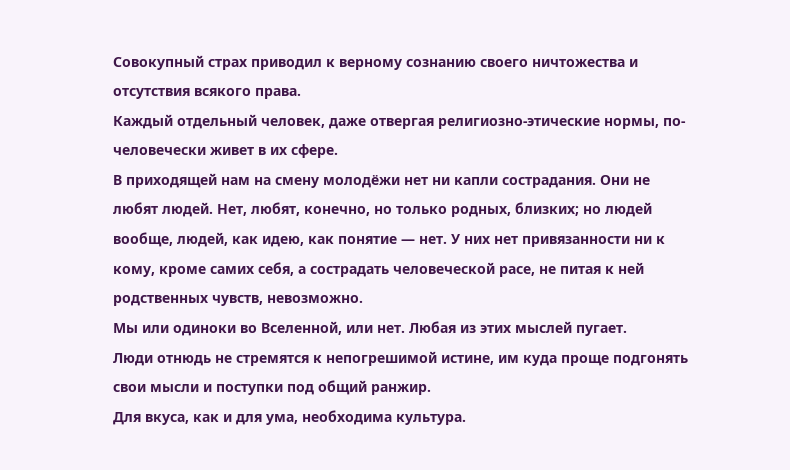Совокупный страх приводил к верному сознанию своего ничтожества и отсутствия всякого права.
Каждый отдельный человек, даже отвергая религиозно-этические нормы, по-человечески живет в их сфере.
В приходящей нам на смену молодёжи нет ни капли сострадания. Они не любят людей. Нет, любят, конечно, но только родных, близких; но людей вообще, людей, как идею, как понятие — нет. У них нет привязанности ни к кому, кроме самих себя, а сострадать человеческой расе, не питая к ней родственных чувств, невозможно.
Мы или одиноки во Вселенной, или нет. Любая из этих мыслей пугает.
Люди отнюдь не стремятся к непогрешимой истине, им куда проще подгонять свои мысли и поступки под общий ранжир.
Для вкуса, как и для ума, необходима культура.